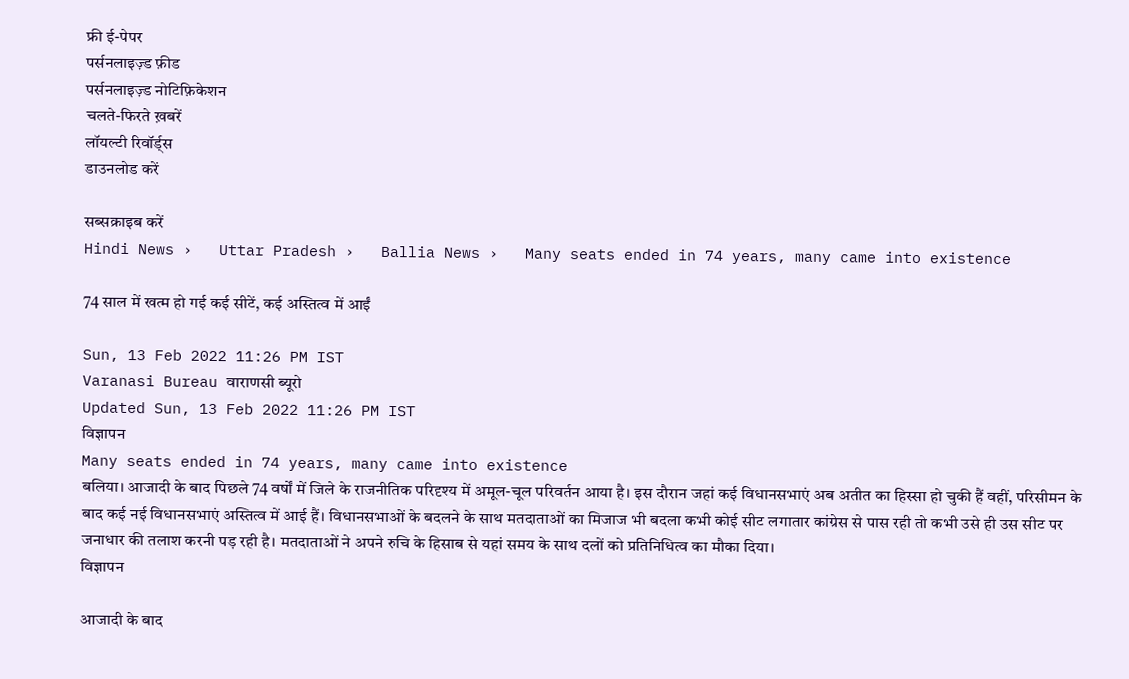फ्री ई-पेपर
पर्सनलाइज़्ड फ़ीड
पर्सनलाइज़्ड नोटिफ़िकेशन
चलते-फिरते ख़बरें
लॉयल्टी रिवॉर्ड्स
डाउनलोड करें

सब्सक्राइब करें
Hindi News ›   Uttar Pradesh ›   Ballia News ›   Many seats ended in 74 years, many came into existence

74 साल में खत्म हो गई कई सीटें, कई अस्तित्व में आईं

Sun, 13 Feb 2022 11:26 PM IST
Varanasi Bureau वाराणसी ब्यूरो
Updated Sun, 13 Feb 2022 11:26 PM IST
विज्ञापन
Many seats ended in 74 years, many came into existence
बलिया। आजादी के बाद पिछले 74 वर्षों में जिले के राजनीतिक परिदृश्य में अमूल-चूल परिवर्तन आया है। इस दौरान जहां कई विधानसभाएं अब अतीत का हिस्सा हो चुकी हैं वहीं, परिसीमन के बाद कई नई विधानसभाएं अस्तित्व में आई हैं। विधानसभाओं के बदलने के साथ मतदाताओं का मिजाज भी बदला कभी कोई सीट लगातार कांग्रेस से पास रही तो कभी उसे ही उस सीट पर जनाधार की तलाश करनी पड़ रही है। मतदाताओं ने अपने रुचि के हिसाब से यहां समय के साथ दलों को प्रतिनिधित्व का मौका दिया।
विज्ञापन

आजादी के बाद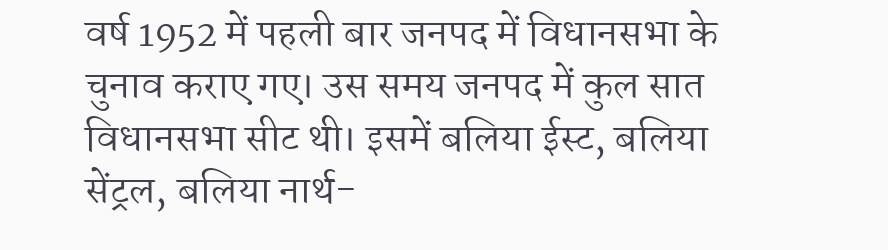वर्ष 1952 में पहली बार जनपद में विधानसभा के चुनाव कराए गए। उस समय जनपद में कुल सात विधानसभा सीट थी। इसमें बलिया ईस्ट, बलिया सेंट्रल, बलिया नार्थ-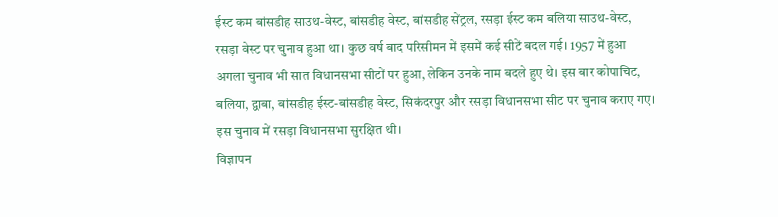ईस्ट कम बांसडीह साउथ-वेस्ट, बांसडीह वेस्ट, बांसडीह सेंट्रल, रसड़ा ईस्ट कम बलिया साउथ-वेस्ट, रसड़ा वेस्ट पर चुनाव हुआ था। कुछ वर्ष बाद परिसीमन में इसमें कई सीटें बदल गई। 1957 में हुआ अगला चुनाव भी सात विधानसभा सीटों पर हुआ, लेकिन उनके नाम बदले हुए थे। इस बार कोपाचिट, बलिया, द्वाबा, बांसडीह ईस्ट-बांसडीह वेस्ट, सिकंदरपुर और रसड़ा विधानसभा सीट पर चुनाव कराए गए। इस चुनाव में रसड़ा विधानसभा सुरक्षित थी।
विज्ञापन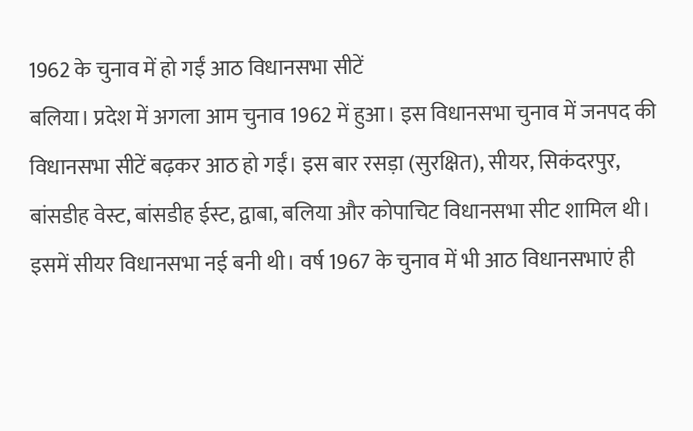1962 के चुनाव में हो गईं आठ विधानसभा सीटें
बलिया। प्रदेश में अगला आम चुनाव 1962 में हुआ। इस विधानसभा चुनाव में जनपद की विधानसभा सीटें बढ़कर आठ हो गईं। इस बार रसड़ा (सुरक्षित), सीयर, सिकंदरपुर, बांसडीह वेस्ट, बांसडीह ईस्ट, द्वाबा, बलिया और कोपाचिट विधानसभा सीट शामिल थी। इसमें सीयर विधानसभा नई बनी थी। वर्ष 1967 के चुनाव में भी आठ विधानसभाएं ही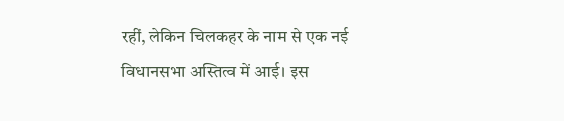रहीं, लेकिन चिलकहर के नाम से एक नई विधानसभा अस्तित्व में आई। इस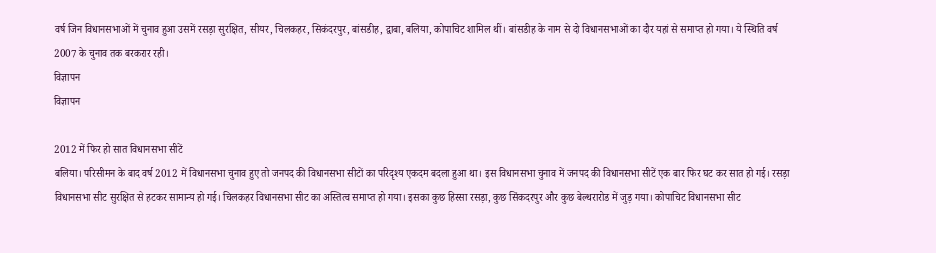वर्ष जिन विधानसभाओं में चुनाव हुआ उसमें रसड़ा सुरक्षित, सीयर, चिलकहर, सिकंदरपुर, बांसडीह, द्वाबा, बलिया, कोपाचिट शामिल थीं। बांसडीह के नाम से दो विधानसभाओं का दौर यहां से समाप्त हो गया। ये स्थिति वर्ष 2007 के चुनाव तक बरकरार रही।
विज्ञापन
विज्ञापन

2012 में फिर हो सात विधानसभा सीटें
बलिया। परिसीमन के बाद वर्ष 2012 में विधानसभा चुनाव हुए तो जनपद की विधानसभा सीटों का परिदृश्य एकदम बदला हुआ था। इस विधानसभा चुनाव में जनपद की विधानसभा सीटें एक बार फिर घट कर सात हो गई। रसड़ा विधानसभा सीट सुरक्षित से हटकर सामान्य हो गई। चिलकहर विधानसभा सीट का अस्तित्व समाप्त हो गया। इसका कुछ हिस्सा रसड़ा, कुछ सिंकदरपुर और कुछ बेल्थरारोड में जुड़ गया। कोपाचिट विधानसभा सीट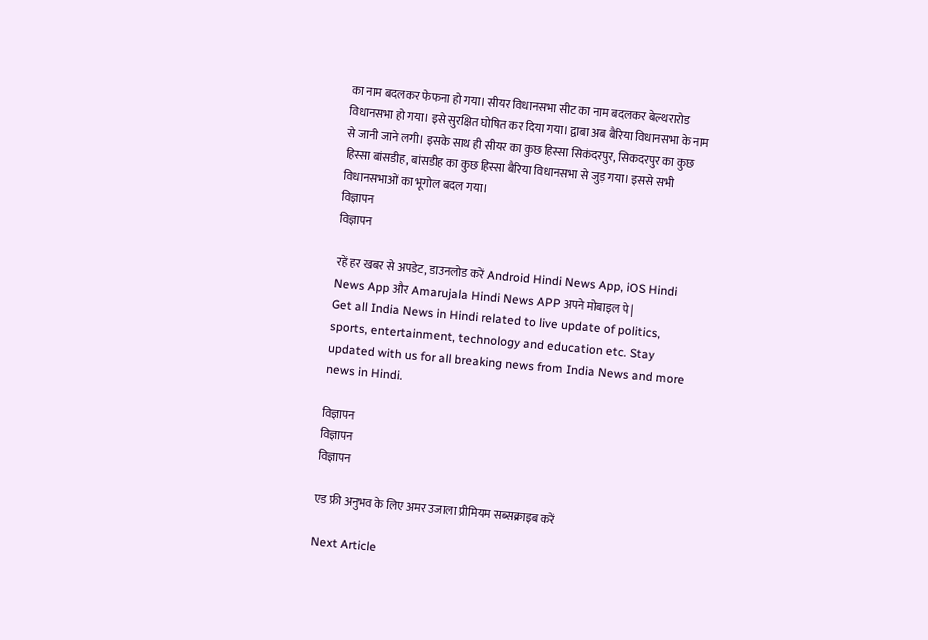का नाम बदलकर फेफना हो गया। सीयर विधानसभा सीट का नाम बदलकर बेल्थरारोड विधानसभा हो गया। इसे सुरक्षित घोषित कर दिया गया। द्वाबा अब बैरिया विधानसभा के नाम से जानी जाने लगी। इसके साथ ही सीयर का कुछ हिस्सा सिकंदरपुर, सिकदरपुर का कुछ हिस्सा बांसडीह, बांसडीह का कुछ हिस्सा बैरिया विधानसभा से जुड़ गया। इससे सभी विधानसभाओं का भूगोल बदल गया।
विज्ञापन
विज्ञापन

रहें हर खबर से अपडेट, डाउनलोड करें Android Hindi News App, iOS Hindi News App और Amarujala Hindi News APP अपने मोबाइल पे|
Get all India News in Hindi related to live update of politics, sports, entertainment, technology and education etc. Stay updated with us for all breaking news from India News and more news in Hindi.

विज्ञापन
विज्ञापन
विज्ञापन

एड फ्री अनुभव के लिए अमर उजाला प्रीमियम सब्सक्राइब करें

Next Article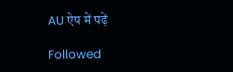AU ऐप में पढ़ें

Followed